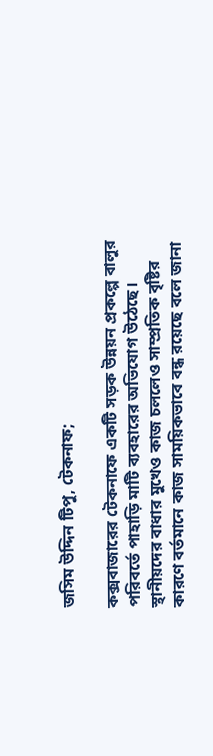জসিম উদ্দিন টিপু, টেকনাফ;

কক্সবাজারের টেকনাফে একটি সড়ক উন্নয়ন প্রকল্পে বালুর পরিবর্তে পাহাড়ি মাটি ব্যবহারের অভিযোগ উঠেছে। স্থানীয়দের বাধার মুখেও কাজ চললেও সাম্প্রতিক বৃষ্টির কারণে বর্তমানে কাজ সাময়িকভাবে বন্ধ রয়েছে বলে জানা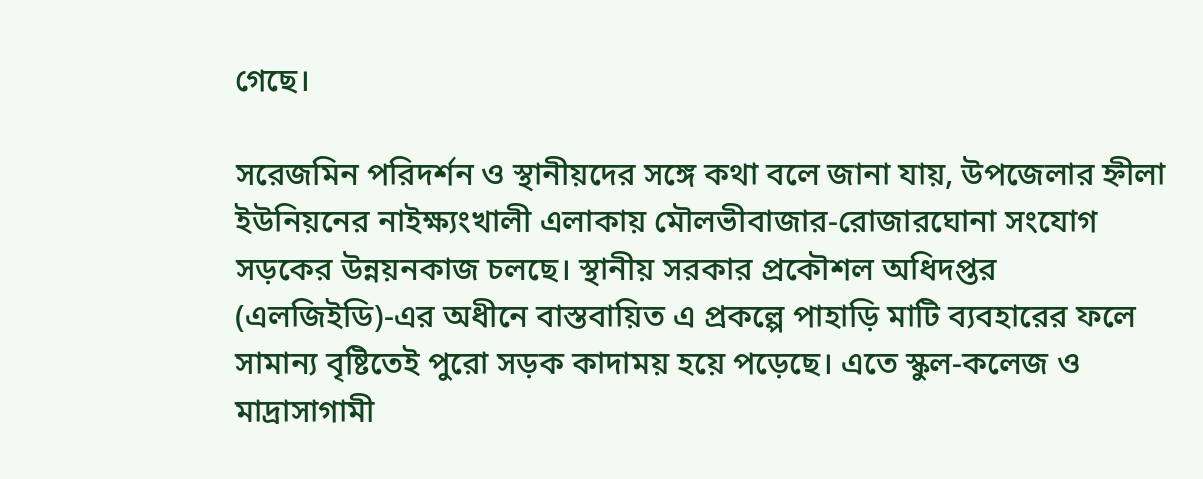গেছে।

সরেজমিন পরিদর্শন ও স্থানীয়দের সঙ্গে কথা বলে জানা যায়, উপজেলার হ্নীলা ইউনিয়নের নাইক্ষ্যংখালী এলাকায় মৌলভীবাজার-রোজারঘোনা সংযোগ সড়কের উন্নয়নকাজ চলছে। স্থানীয় সরকার প্রকৌশল অধিদপ্তর (এলজিইডি)-এর অধীনে বাস্তবায়িত এ প্রকল্পে পাহাড়ি মাটি ব্যবহারের ফলে সামান্য বৃষ্টিতেই পুরো সড়ক কাদাময় হয়ে পড়েছে। এতে স্কুল-কলেজ ও মাদ্রাসাগামী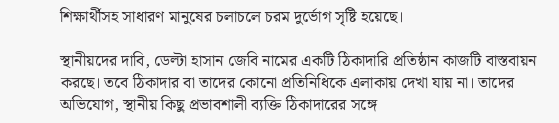শিক্ষার্থীসহ সাধারণ মানুষের চলাচলে চরম দুর্ভোগ সৃষ্টি হয়েছে।

স্থানীয়দের দাবি, ডেল্টা হাসান জেবি নামের একটি ঠিকাদারি প্রতিষ্ঠান কাজটি বাস্তবায়ন করছে। তবে ঠিকাদার বা তাদের কোনো প্রতিনিধিকে এলাকায় দেখা যায় না। তাদের অভিযোগ, স্থানীয় কিছু প্রভাবশালী ব্যক্তি ঠিকাদারের সঙ্গে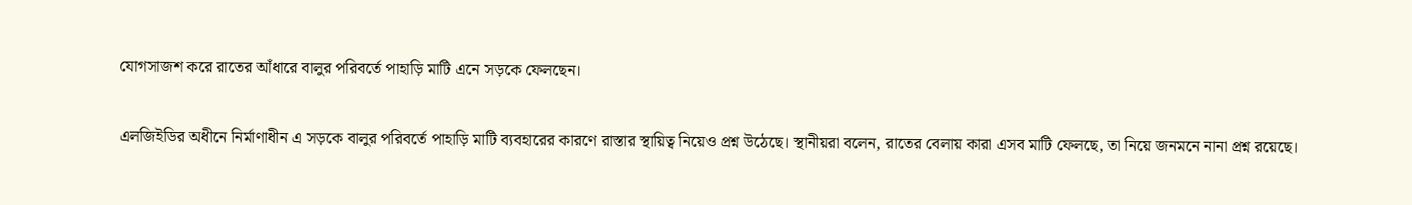যোগসাজশ করে রাতের আঁধারে বালুর পরিবর্তে পাহাড়ি মাটি এনে সড়কে ফেলছেন।

এলজিইডির অধীনে নির্মাণাধীন এ সড়কে বালুর পরিবর্তে পাহাড়ি মাটি ব্যবহারের কারণে রাস্তার স্থায়িত্ব নিয়েও প্রশ্ন উঠেছে। স্থানীয়রা বলেন, রাতের বেলায় কারা এসব মাটি ফেলছে, তা নিয়ে জনমনে নানা প্রশ্ন রয়েছে।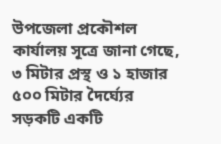উপজেলা প্রকৌশল কার্যালয় সূত্রে জানা গেছে, ৩ মিটার প্রস্থ ও ১ হাজার ৫০০ মিটার দৈর্ঘ্যের সড়কটি একটি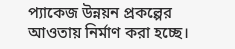প্যাকেজ উন্নয়ন প্রকল্পের আওতায় নির্মাণ করা হচ্ছে।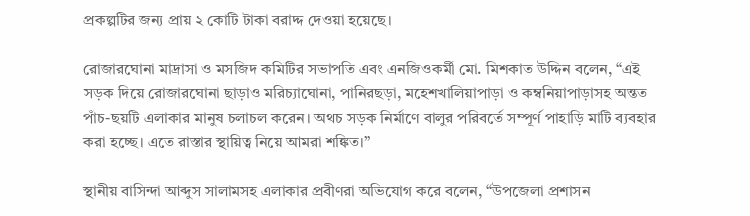প্রকল্পটির জন্য প্রায় ২ কোটি টাকা বরাদ্দ দেওয়া হয়েছে।

রোজারঘোনা মাদ্রাসা ও মসজিদ কমিটির সভাপতি এবং এনজিওকর্মী মো. মিশকাত উদ্দিন বলেন, “এই সড়ক দিয়ে রোজারঘোনা ছাড়াও মরিচ্যাঘোনা, পানিরছড়া, মহেশখালিয়াপাড়া ও কম্বনিয়াপাড়াসহ অন্তত পাঁচ-ছয়টি এলাকার মানুষ চলাচল করেন। অথচ সড়ক নির্মাণে বালুর পরিবর্তে সম্পূর্ণ পাহাড়ি মাটি ব্যবহার করা হচ্ছে। এতে রাস্তার স্থায়িত্ব নিয়ে আমরা শঙ্কিত।”

স্থানীয় বাসিন্দা আব্দুস সালামসহ এলাকার প্রবীণরা অভিযোগ করে বলেন, “উপজেলা প্রশাসন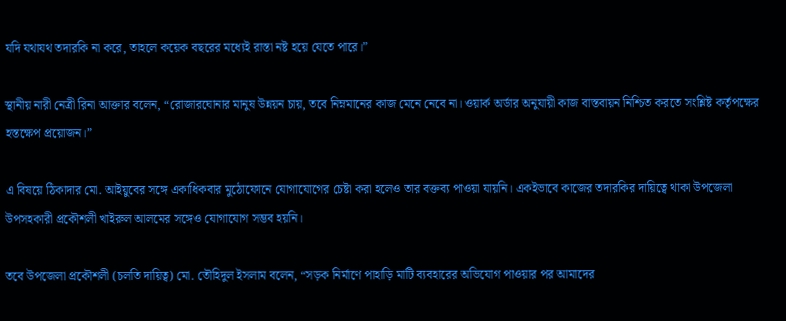যদি যথাযথ তদারকি না করে, তাহলে কয়েক বছরের মধ্যেই রাস্তা নষ্ট হয়ে যেতে পারে।”

স্থানীয় নারী নেত্রী রিনা আক্তার বলেন, “রোজারঘোনার মানুষ উন্নয়ন চায়, তবে নিম্নমানের কাজ মেনে নেবে না। ওয়ার্ক অর্ডার অনুযায়ী কাজ বাস্তবায়ন নিশ্চিত করতে সংশ্লিষ্ট কর্তৃপক্ষের হস্তক্ষেপ প্রয়োজন।”

এ বিষয়ে ঠিকাদার মো. আইয়ুবের সঙ্গে একাধিকবার মুঠোফোনে যোগাযোগের চেষ্টা করা হলেও তার বক্তব্য পাওয়া যায়নি। একইভাবে কাজের তদারকির দায়িত্বে থাকা উপজেলা উপসহকারী প্রকৌশলী খাইরুল আলমের সঙ্গেও যোগাযোগ সম্ভব হয়নি।

তবে উপজেলা প্রকৌশলী (চলতি দায়িত্ব) মো. তৌহিদুল ইসলাম বলেন, “সড়ক নির্মাণে পাহাড়ি মাটি ব্যবহারের অভিযোগ পাওয়ার পর আমাদের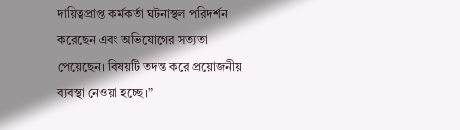দায়িত্বপ্রাপ্ত কর্মকর্তা ঘটনাস্থল পরিদর্শন করেছেন এবং অভিযোগের সত্যতা পেয়েছেন। বিষয়টি তদন্ত করে প্রয়োজনীয় ব্যবস্থা নেওয়া হচ্ছে।”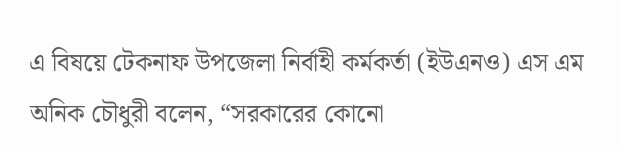এ বিষয়ে টেকনাফ উপজেলা নির্বাহী কর্মকর্তা (ইউএনও) এস এম অনিক চৌধুরী বলেন, “সরকারের কোনো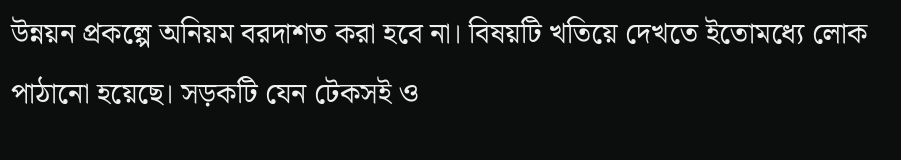উন্নয়ন প্রকল্পে অনিয়ম বরদাশত করা হবে না। বিষয়টি খতিয়ে দেখতে ইতোমধ্যে লোক পাঠানো হয়েছে। সড়কটি যেন টেকসই ও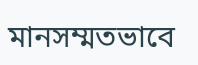মানসম্মতভাবে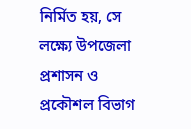নির্মিত হয়, সে লক্ষ্যে উপজেলা প্রশাসন ও প্রকৌশল বিভাগ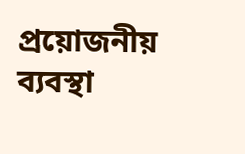প্রয়োজনীয় ব্যবস্থা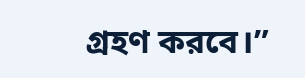গ্রহণ করবে।”